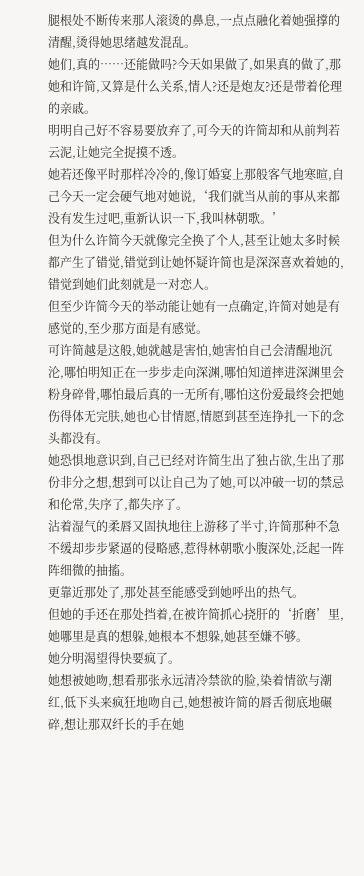腿根处不断传来那人滚烫的鼻息,一点点融化着她强撑的清醒,烫得她思绪越发混乱。
她们,真的……还能做吗?今天如果做了,如果真的做了,那她和许简,又算是什么关系,情人?还是炮友?还是带着伦理的亲戚。
明明自己好不容易要放弃了,可今天的许简却和从前判若云泥,让她完全捉摸不透。
她若还像平时那样冷冷的,像订婚宴上那般客气地寒暄,自己今天一定会硬气地对她说,‘我们就当从前的事从来都没有发生过吧,重新认识一下,我叫林朝歌。’
但为什么许简今天就像完全换了个人,甚至让她太多时候都产生了错觉,错觉到让她怀疑许简也是深深喜欢着她的,错觉到她们此刻就是一对恋人。
但至少许简今天的举动能让她有一点确定,许简对她是有感觉的,至少那方面是有感觉。
可许简越是这般,她就越是害怕,她害怕自己会清醒地沉沦,哪怕明知正在一步步走向深渊,哪怕知道摔进深渊里会粉身碎骨,哪怕最后真的一无所有,哪怕这份爱最终会把她伤得体无完肤,她也心甘情愿,情愿到甚至连挣扎一下的念头都没有。
她恐惧地意识到,自己已经对许简生出了独占欲,生出了那份非分之想,想到可以让自己为了她,可以冲破一切的禁忌和伦常,失序了,都失序了。
沾着湿气的柔唇又固执地往上游移了半寸,许简那种不急不缓却步步紧逼的侵略感,惹得林朝歌小腹深处,泛起一阵阵细微的抽搐。
更靠近那处了,那处甚至能感受到她呼出的热气。
但她的手还在那处挡着,在被许简抓心挠肝的‘折磨’里,她哪里是真的想躲,她根本不想躲,她甚至嫌不够。
她分明渴望得快要疯了。
她想被她吻,想看那张永远清冷禁欲的脸,染着情欲与潮红,低下头来疯狂地吻自己,她想被许简的唇舌彻底地碾碎,想让那双纤长的手在她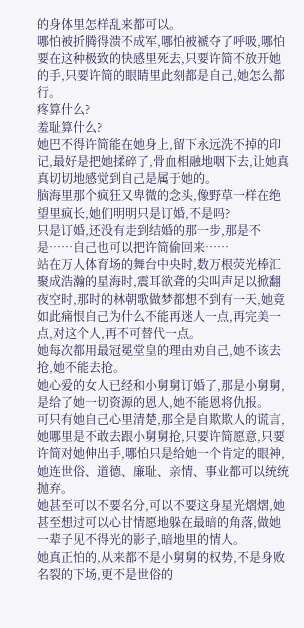的身体里怎样乱来都可以。
哪怕被折腾得溃不成军,哪怕被褫夺了呼吸,哪怕要在这种极致的快感里死去,只要许简不放开她的手,只要许简的眼睛里此刻都是自己,她怎么都行。
疼算什么?
羞耻算什么?
她巴不得许简能在她身上,留下永远洗不掉的印记,最好是把她揉碎了,骨血相融地咽下去,让她真真切切地感觉到自己是属于她的。
脑海里那个疯狂又卑微的念头,像野草一样在绝望里疯长,她们明明只是订婚,不是吗?
只是订婚,还没有走到结婚的那一步,那是不是……自己也可以把许简偷回来……
站在万人体育场的舞台中央时,数万根荧光棒汇聚成浩瀚的星海时,震耳欲聋的尖叫声足以掀翻夜空时,那时的林朝歌做梦都想不到有一天,她竟如此痛恨自己为什么不能再迷人一点,再完美一点,对这个人,再不可替代一点。
她每次都用最冠冕堂皇的理由劝自己,她不该去抢,她不能去抢。
她心爱的女人已经和小舅舅订婚了,那是小舅舅,是给了她一切资源的恩人,她不能恩将仇报。
可只有她自己心里清楚,那全是自欺欺人的谎言,她哪里是不敢去跟小舅舅抢,只要许简愿意,只要许简对她伸出手,哪怕只是给她一个肯定的眼神,她连世俗、道德、廉耻、亲情、事业都可以统统抛弃。
她甚至可以不要名分,可以不要这身星光熠熠,她甚至想过可以心甘情愿地躲在最暗的角落,做她一辈子见不得光的影子,暗地里的情人。
她真正怕的,从来都不是小舅舅的权势,不是身败名裂的下场,更不是世俗的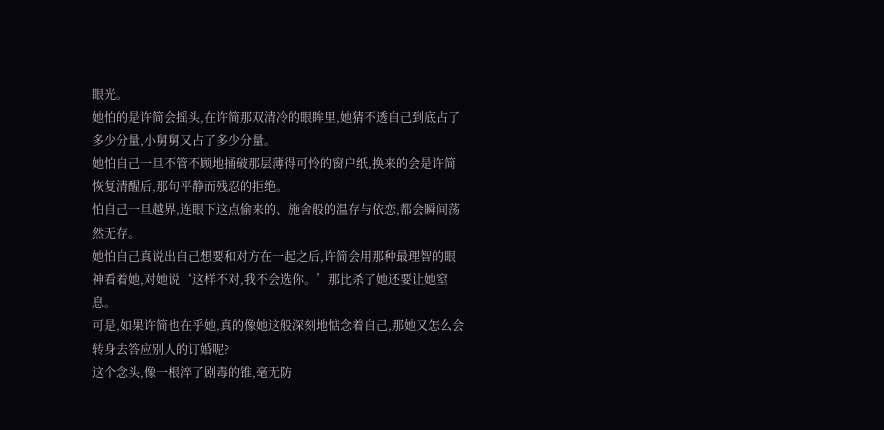眼光。
她怕的是许简会摇头,在许简那双清冷的眼眸里,她猜不透自己到底占了多少分量,小舅舅又占了多少分量。
她怕自己一旦不管不顾地捅破那层薄得可怜的窗户纸,换来的会是许简恢复清醒后,那句平静而残忍的拒绝。
怕自己一旦越界,连眼下这点偷来的、施舍般的温存与依恋,都会瞬间荡然无存。
她怕自己真说出自己想要和对方在一起之后,许简会用那种最理智的眼神看着她,对她说‘这样不对,我不会选你。’那比杀了她还要让她窒息。
可是,如果许简也在乎她,真的像她这般深刻地惦念着自己,那她又怎么会转身去答应别人的订婚呢?
这个念头,像一根淬了剧毒的锥,毫无防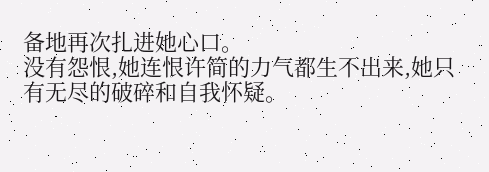备地再次扎进她心口。
没有怨恨,她连恨许简的力气都生不出来,她只有无尽的破碎和自我怀疑。